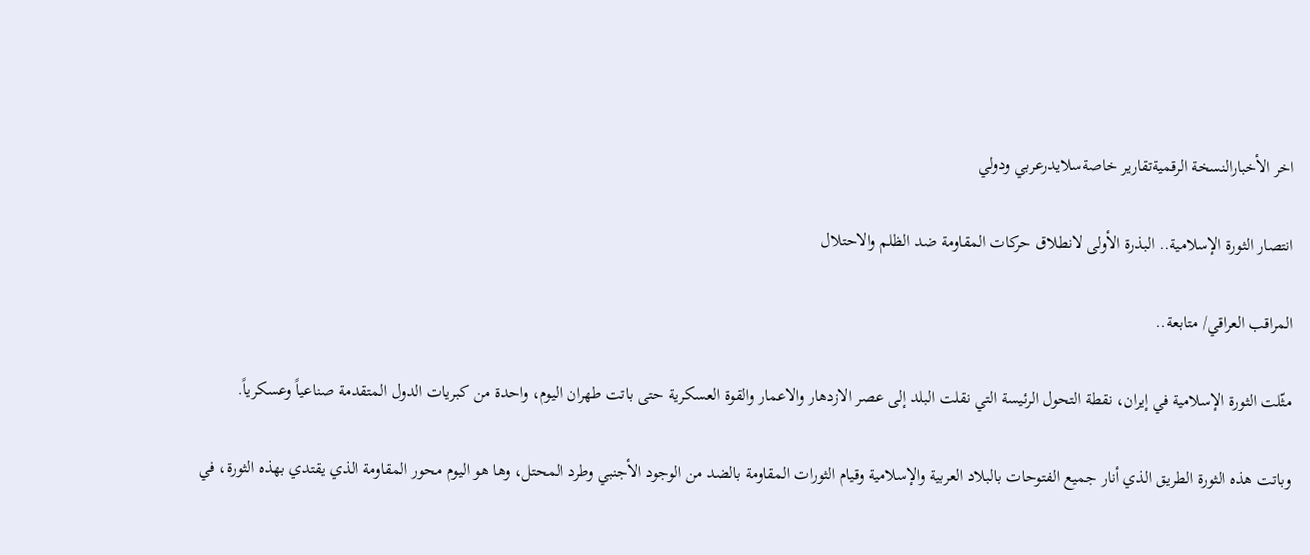اخر الأخبارالنسخة الرقميةتقارير خاصةسلايدرعربي ودولي

انتصار الثورة الإسلامية.. البذرة الأولى لانطلاق حركات المقاومة ضد الظلم والاحتلال

المراقب العراقي/ متابعة..

مثّلت الثورة الإسلامية في إيران، نقطة التحول الرئيسة التي نقلت البلد إلى عصر الازدهار والاعمار والقوة العسكرية حتى باتت طهران اليوم، واحدة من كبريات الدول المتقدمة صناعياً وعسكرياً.

وباتت هذه الثورة الطريق الذي أنار جميع الفتوحات بالبلاد العربية والإسلامية وقيام الثورات المقاومة بالضد من الوجود الأجنبي وطرد المحتل، وها هو اليوم محور المقاومة الذي يقتدي بهذه الثورة، في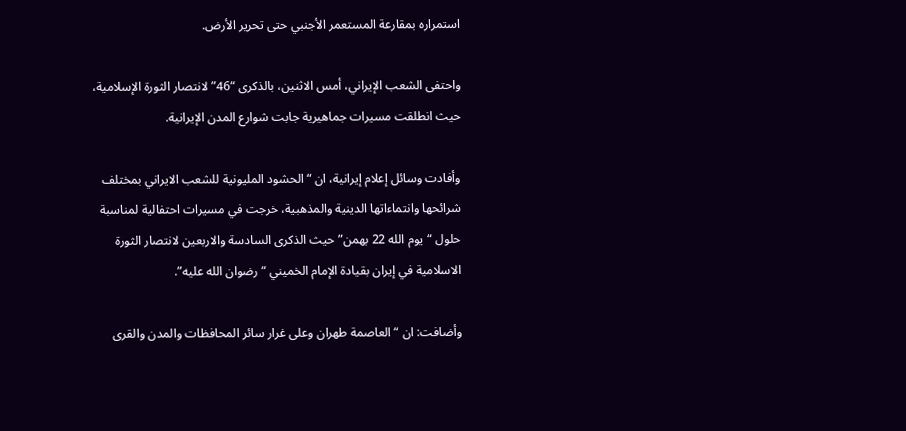استمراره بمقارعة المستعمر الأجنبي حتى تحرير الأرض.

واحتفى الشعب الإيراني، أمس الاثنين، بالذكرى “46” لانتصار الثورة الإسلامية، حيث انطلقت مسيرات جماهيرية جابت شوارع المدن الإيرانية.

وأفادت وسائل إعلام إيرانية، ان “الحشود المليونية للشعب الايراني بمختلف شرائحها وانتماءاتها الدينية والمذهبية، خرجت في مسيرات احتفالية لمناسبة حلول “يوم الله 22 بهمن” حيث الذكرى السادسة والاربعين لانتصار الثورة الاسلامية في إيران بقيادة الإمام الخميني “رضوان الله عليه”.

وأضافت: ان “العاصمة طهران وعلى غرار سائر المحافظات والمدن والقرى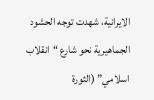الايرانية، شهدت توجه الحشود الجماهيرية نحو شارع “انقلاب اسلامي” (الثورة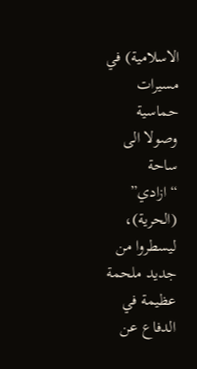الاسلامية) في مسيرات حماسية وصولا الى ساحة “ازادي” (الحرية)، ليسطروا من جديد ملحمة عظيمة في الدفاع عن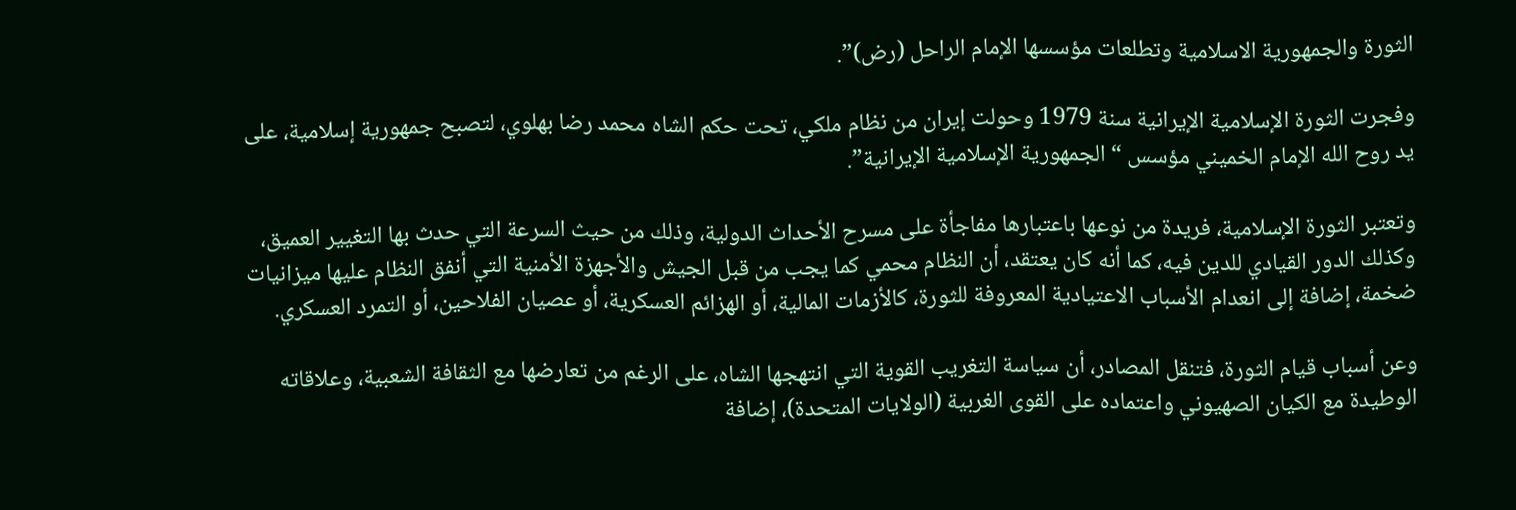الثورة والجمهورية الاسلامية وتطلعات مؤسسها الإمام الراحل (رض)”.

وفجرت الثورة الإسلامية الإيرانية سنة 1979 وحولت إيران من نظام ملكي، تحت حكم الشاه محمد رضا بهلوي، لتصبح جمهورية إسلامية، على يد روح الله الإمام الخميني مؤسس “الجمهورية الإسلامية الإيرانية”.

وتعتبر الثورة الإسلامية، فريدة من نوعها باعتبارها مفاجأة على مسرح الأحداث الدولية، وذلك من حيث السرعة التي حدث بها التغيير العميق، وكذلك الدور القيادي للدين فيه، كما أنه كان يعتقد، أن النظام محمي كما يجب من قبل الجيش والأجهزة الأمنية التي أنفق النظام عليها ميزانيات ضخمة، إضافة إلى انعدام الأسباب الاعتيادية المعروفة للثورة، كالأزمات المالية، أو الهزائم العسكرية، أو عصيان الفلاحين، أو التمرد العسكري.

وعن أسباب قيام الثورة، فتنقل المصادر، أن سياسة التغريب القوية التي انتهجها الشاه، على الرغم من تعارضها مع الثقافة الشعبية، وعلاقاته الوطيدة مع الكيان الصهيوني واعتماده على القوى الغربية (الولايات المتحدة)، إضافة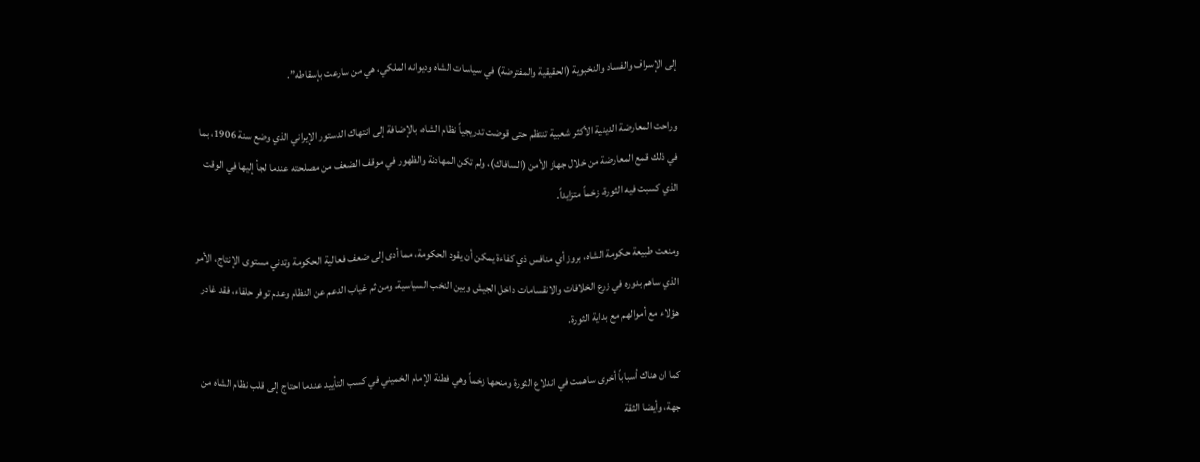إلى الإسراف والفساد والنخبوية (الحقيقية والمفترضة) في سياسات الشاه وديوانه الملكي، هي من سارعت بإسقاطه”.

وراحت المعارضة الدينية الأكثر شعبية تنتظم حتى قوضت تدريجياً نظام الشاه، بالإضافة إلى انتهاك الدستور الإيراني الذي وضع سنة 1906، بما في ذلك قمع المعارضة من خلال جهاز الأمن (السافاك)، ولم تكن المهادنة والظهور في موقف الضعف من مصلحته عندما لجأ إليها في الوقت الذي كسبت فيه الثورة، زخماً متزايداً.

ومنعت طبيعة حكومة الشاه، بروز أي منافس ذي كفاءة يمكن أن يقود الحكومة، مما أدى إلى ضعف فعالية الحكومة وتدني مستوى الإنتاج، الأمر الذي ساهم بدوره في زرع الخلافات والانقسامات داخل الجيش وبين النخب السياسية، ومن ثم غياب الدعم عن النظام وعدم توفر حلفاء، فقد غادر هؤلاء مع أموالهم مع بداية الثورة.

كما ان هناك أسباباً أخرى ساهمت في اندلاع الثورة ومنحها زخماً وهي فطنة الإمام الخميني في كسب التأييد عندما احتاج إلى قلب نظام الشاه من جهة، وأيضا الثقة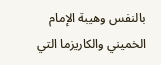بالنفس وهيبة الإمام الخميني والكاريزما التي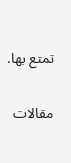تمتع بها.

مقالات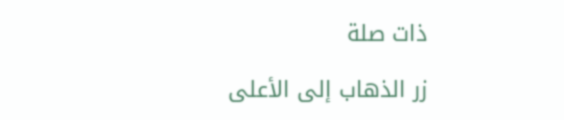ذات صلة

زر الذهاب إلى الأعلى